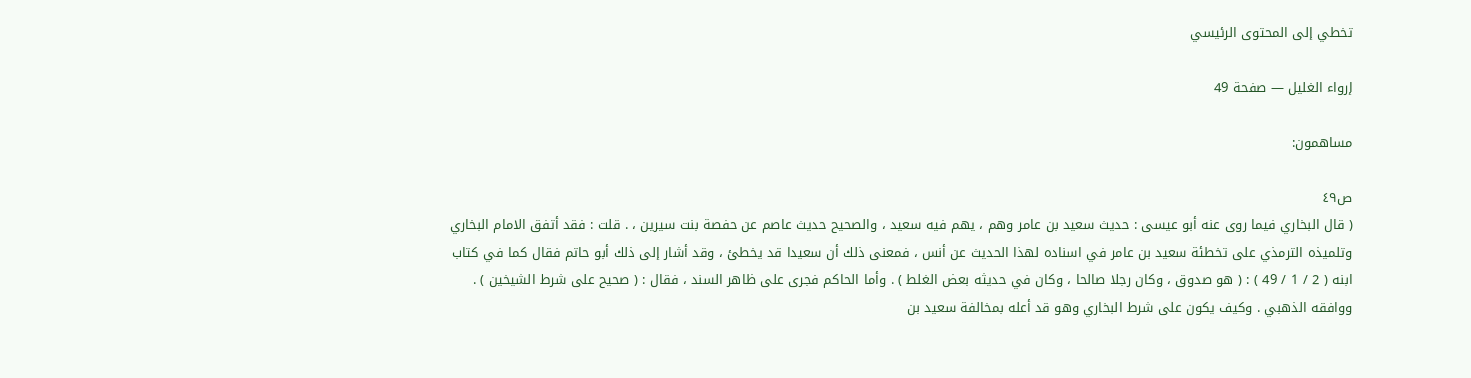تخطي إلى المحتوى الرئيسي

إرواء الغليل — صفحة 49

مساهمون:

ص٤٩
( قال البخاري فيما روى عنه أبو عيسى : حديث سعيد بن عامر وهم ، يهم فيه سعيد ، والصحيح حديث عاصم عن حفصة بنت سيرين ، . قلت : فقد أتفق الامام البخاري وتلميذه الترمذي على تخطئة سعيد بن عامر في اسناده لهذا الحديث عن أنس ، فمعنى ذلك أن سعيدا قد يخطئ ، وقد أشار إلى ذلك أبو حاتم فقال كما في كتاب ابنه ( 2 / 1 / 49 ) : ( هو صدوق ، وكان رجلا صالحا ، وكان في حديثه بعض الغلط ) . وأما الحاكم فجرى على ظاهر السند ، فقال : ( صحيح على شرط الشيخين ) . ووافقه الذهبي . وكيف يكون على شرط البخاري وهو قد أعله بمخالفة سعيد بن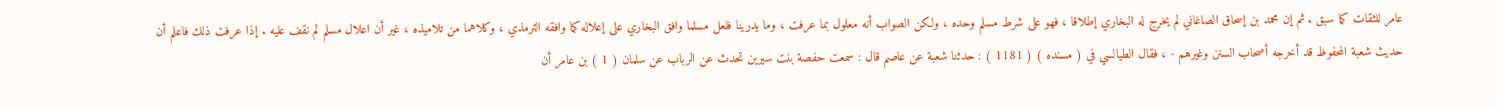عامر للثقات كما سبق . ثم إن محمد بن إسحاق الصاغاني لم يخرج له البخاري إطلاقا ، فهو على شرط مسلم وحده ، ولكن الصواب أنه معلول بما عرفت ، وما يدرينا فلعل مسلما وافق البخاري على إعلاله كما وافقه الترمذي ، وكلاهما من تلاميذه ، غير أن اعلال مسلم لم نقف عليه . إذا عرفت ذلك فاعلم أن حديث شعبة المحفوظ قد أخرجه أصحاب السنن وغيرهم - ، فقال الطيالسي في ( مسنده ) ( 1181 ) : حدثنا شعبة عن عاصم قال : سمعت حفصة بنت سيرين تحدث عن الرباب عن سلمان ( 1 ) بن عامر أن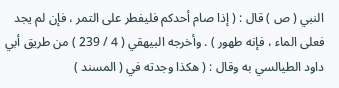النبي ( ص ) قال : ( إذا صام أحدكم فليفطر على التمر ، فإن لم يجد فعلى الماء ، فإنه طهور ) . وأخرجه البيهقي ( 4 / 239 ) من طريق أبي داود الطيالسي به وقال : ( هكذا وجدته في ( المسند )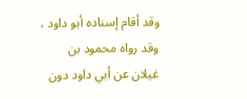وقد أقام إسناده أبو داود ، وقد رواه محمود بن غيلان عن أبي داود دون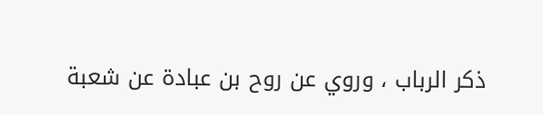ذكر الرباب ، وروي عن روح بن عبادة عن شعبة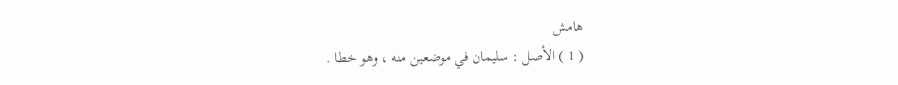هامش
( 1 ) الأصل : سليمان في موضعين منه ، وهو خطا .